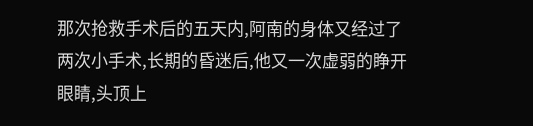那次抢救手术后的五天内,阿南的身体又经过了两次小手术,长期的昏迷后,他又一次虚弱的睁开眼睛,头顶上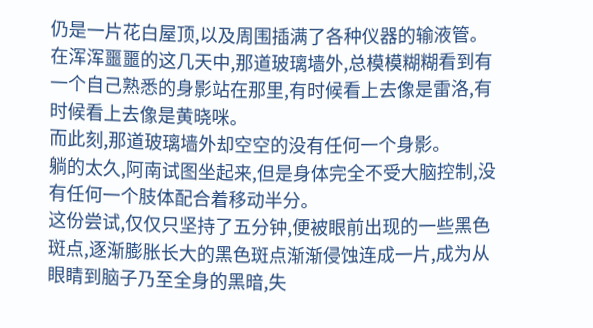仍是一片花白屋顶,以及周围插满了各种仪器的输液管。
在浑浑噩噩的这几天中,那道玻璃墙外,总模模糊糊看到有一个自己熟悉的身影站在那里,有时候看上去像是雷洛,有时候看上去像是黄晓咪。
而此刻,那道玻璃墙外却空空的没有任何一个身影。
躺的太久,阿南试图坐起来,但是身体完全不受大脑控制,没有任何一个肢体配合着移动半分。
这份尝试,仅仅只坚持了五分钟,便被眼前出现的一些黑色斑点,逐渐膨胀长大的黑色斑点渐渐侵蚀连成一片,成为从眼睛到脑子乃至全身的黑暗,失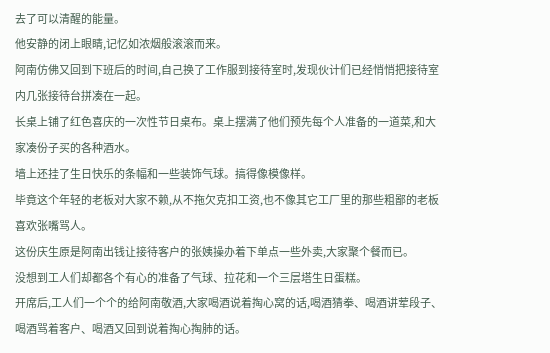去了可以清醒的能量。
他安静的闭上眼睛,记忆如浓烟般滚滚而来。
阿南仿佛又回到下班后的时间,自己换了工作服到接待室时,发现伙计们已经悄悄把接待室内几张接待台拼凑在一起。
长桌上铺了红色喜庆的一次性节日桌布。桌上摆满了他们预先每个人准备的一道菜,和大家凑份子买的各种酒水。
墙上还挂了生日快乐的条幅和一些装饰气球。搞得像模像样。
毕竟这个年轻的老板对大家不赖,从不拖欠克扣工资,也不像其它工厂里的那些粗鄙的老板喜欢张嘴骂人。
这份庆生原是阿南出钱让接待客户的张姨操办着下单点一些外卖,大家聚个餐而已。
没想到工人们却都各个有心的准备了气球、拉花和一个三层塔生日蛋糕。
开席后,工人们一个个的给阿南敬酒,大家喝酒说着掏心窝的话,喝酒猜拳、喝酒讲荤段子、喝酒骂着客户、喝酒又回到说着掏心掏肺的话。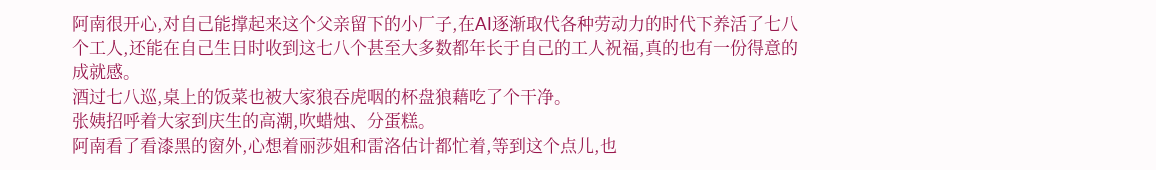阿南很开心,对自己能撑起来这个父亲留下的小厂子,在AI逐渐取代各种劳动力的时代下养活了七八个工人,还能在自己生日时收到这七八个甚至大多数都年长于自己的工人祝福,真的也有一份得意的成就感。
酒过七八巡,桌上的饭菜也被大家狼吞虎咽的杯盘狼藉吃了个干净。
张姨招呼着大家到庆生的高潮,吹蜡烛、分蛋糕。
阿南看了看漆黑的窗外,心想着丽莎姐和雷洛估计都忙着,等到这个点儿,也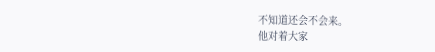不知道还会不会来。
他对着大家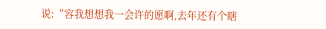说:“容我想想我一会许的愿啊,去年还有个瞎